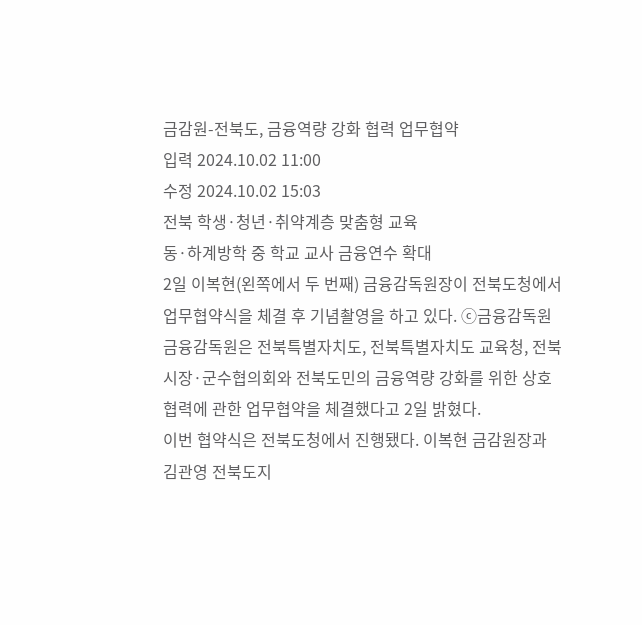금감원-전북도, 금융역량 강화 협력 업무협약
입력 2024.10.02 11:00
수정 2024.10.02 15:03
전북 학생·청년·취약계층 맞춤형 교육
동·하계방학 중 학교 교사 금융연수 확대
2일 이복현(왼쪽에서 두 번째) 금융감독원장이 전북도청에서 업무협약식을 체결 후 기념촬영을 하고 있다. ⓒ금융감독원
금융감독원은 전북특별자치도, 전북특별자치도 교육청, 전북 시장·군수협의회와 전북도민의 금융역량 강화를 위한 상호협력에 관한 업무협약을 체결했다고 2일 밝혔다.
이번 협약식은 전북도청에서 진행됐다. 이복현 금감원장과 김관영 전북도지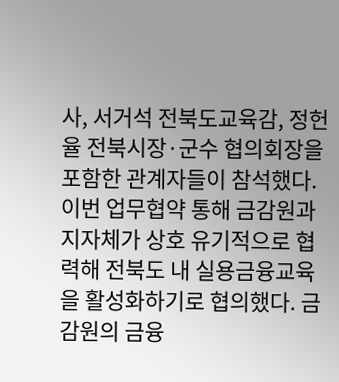사, 서거석 전북도교육감, 정헌율 전북시장·군수 협의회장을 포함한 관계자들이 참석했다.
이번 업무협약 통해 금감원과 지자체가 상호 유기적으로 협력해 전북도 내 실용금융교육을 활성화하기로 협의했다. 금감원의 금융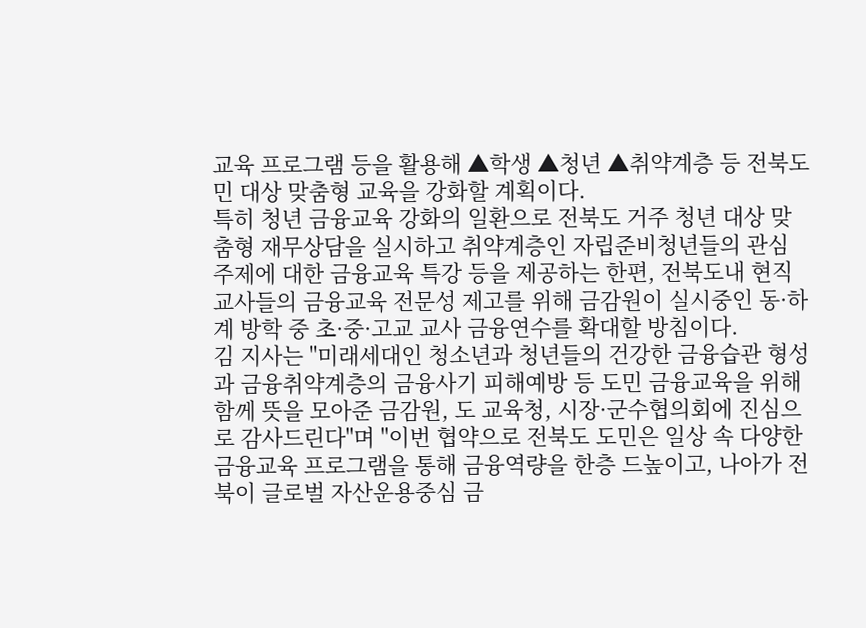교육 프로그램 등을 활용해 ▲학생 ▲청년 ▲취약계층 등 전북도민 대상 맞춤형 교육을 강화할 계획이다.
특히 청년 금융교육 강화의 일환으로 전북도 거주 청년 대상 맞춤형 재무상담을 실시하고 취약계층인 자립준비청년들의 관심 주제에 대한 금융교육 특강 등을 제공하는 한편, 전북도내 현직 교사들의 금융교육 전문성 제고를 위해 금감원이 실시중인 동·하계 방학 중 초·중·고교 교사 금융연수를 확대할 방침이다.
김 지사는 "미래세대인 청소년과 청년들의 건강한 금융습관 형성과 금융취약계층의 금융사기 피해예방 등 도민 금융교육을 위해 함께 뜻을 모아준 금감원, 도 교육청, 시장·군수협의회에 진심으로 감사드린다"며 "이번 협약으로 전북도 도민은 일상 속 다양한 금융교육 프로그램을 통해 금융역량을 한층 드높이고, 나아가 전북이 글로벌 자산운용중심 금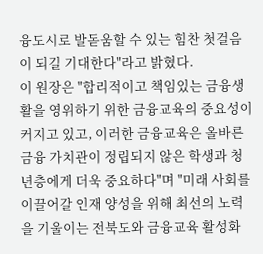융도시로 발돋움할 수 있는 힘찬 첫걸음이 되길 기대한다"라고 밝혔다.
이 원장은 "합리적이고 책임있는 금융생활을 영위하기 위한 금융교육의 중요성이 커지고 있고, 이러한 금융교육은 올바른 금융 가치관이 정립되지 않은 학생과 청년층에게 더욱 중요하다"며 "미래 사회를 이끌어갈 인재 양성을 위해 최선의 노력을 기울이는 전북도와 금융교육 활성화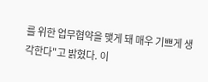를 위한 업무협약을 맺게 돼 매우 기쁘게 생각한다"고 밝혔다. 이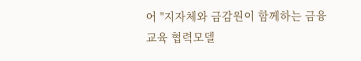어 "지자체와 금감원이 함께하는 금융교육 협력모델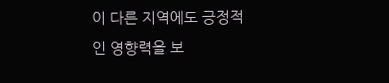이 다른 지역에도 긍정적인 영향력을 보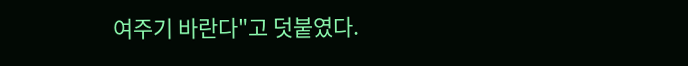여주기 바란다"고 덧붙였다.